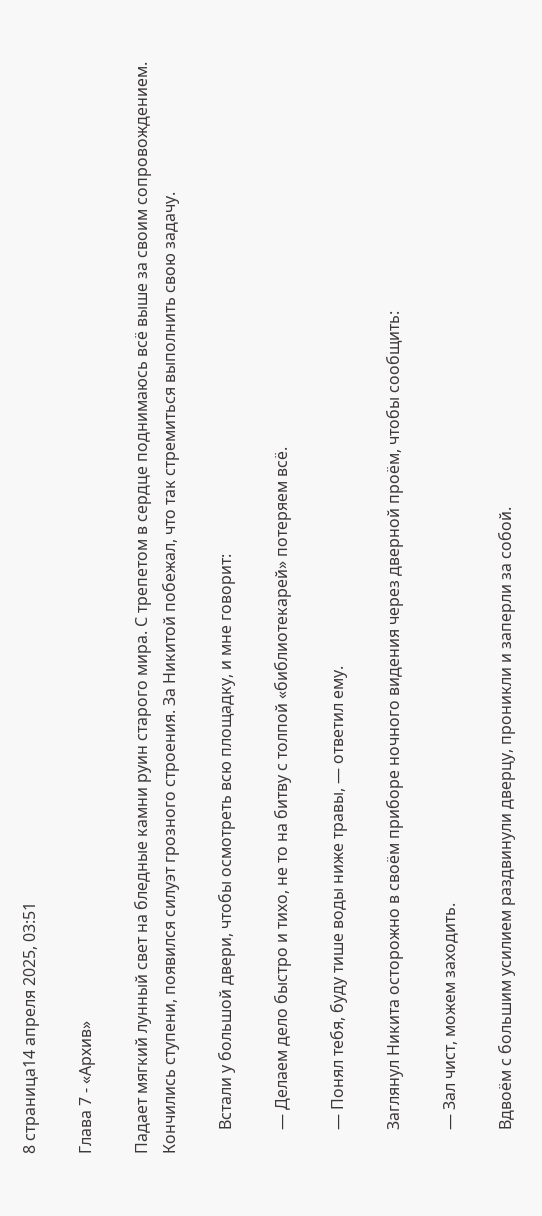8 страница14 апреля 2025, 03:51

Глава 7 - «Архив»

Падает мягкий лунный свет на бледные камни руин старого мира. С трепетом в сердце поднимаюсь всё выше за своим сопровождением. Кончились ступени, появился силуэт грозного строения. За Никитой побежал, что так стремиться выполнить свою задачу.

      Встали у большой двери, чтобы осмотреть всю площадку, и мне говорит:

      — Делаем дело быстро и тихо, не то на битву с толпой «библиотекарей» потеряем всё.

      — Понял тебя, буду тише воды ниже травы, — ответил ему.

      Заглянул Никита осторожно в своём приборе ночного видения через дверной проём, чтобы сообщить:

      — Зал чист, можем заходить.

      Вдвоём с большим усилием раздвинули дверцу, проникли и заперли за собой.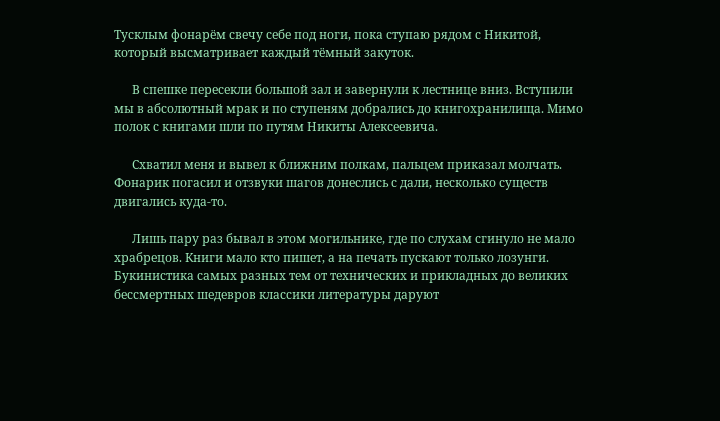Тусклым фонарём свечу себе под ноги, пока ступаю рядом с Никитой, который высматривает каждый тёмный закуток.

      В спешке пересекли большой зал и завернули к лестнице вниз. Вступили мы в абсолютный мрак и по ступеням добрались до книгохранилища. Мимо полок с книгами шли по путям Никиты Алексеевича.

      Схватил меня и вывел к ближним полкам, пальцем приказал молчать. Фонарик погасил и отзвуки шагов донеслись с дали, несколько существ двигались куда-то.

      Лишь пару раз бывал в этом могильнике, где по слухам сгинуло не мало храбрецов. Книги мало кто пишет, а на печать пускают только лозунги. Букинистика самых разных тем от технических и прикладных до великих бессмертных шедевров классики литературы даруют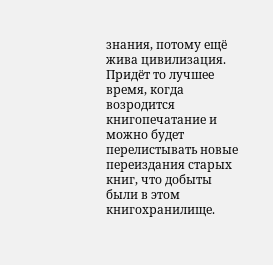знания, потому ещё жива цивилизация. Придёт то лучшее время, когда возродится книгопечатание и можно будет перелистывать новые переиздания старых книг, что добыты были в этом книгохранилище.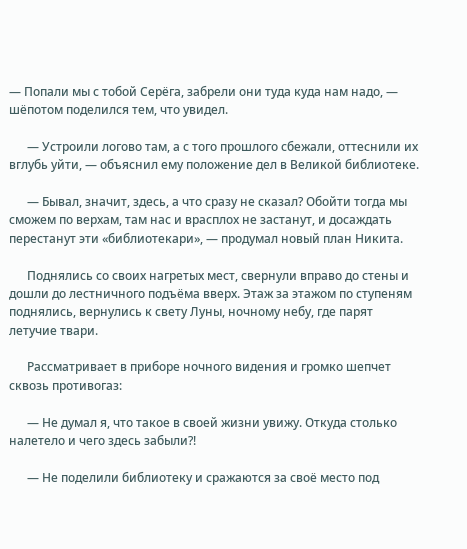— Попали мы с тобой Серёга, забрели они туда куда нам надо, — шёпотом поделился тем, что увидел.

      — Устроили логово там, а с того прошлого сбежали, оттеснили их вглубь уйти, — объяснил ему положение дел в Великой библиотеке.

      — Бывал, значит, здесь, а что сразу не сказал? Обойти тогда мы сможем по верхам, там нас и врасплох не застанут, и досаждать перестанут эти «библиотекари», — продумал новый план Никита.

      Поднялись со своих нагретых мест, свернули вправо до стены и дошли до лестничного подъёма вверх. Этаж за этажом по ступеням поднялись, вернулись к свету Луны, ночному небу, где парят летучие твари.

      Рассматривает в приборе ночного видения и громко шепчет сквозь противогаз:

      — Не думал я, что такое в своей жизни увижу. Откуда столько налетело и чего здесь забыли?!

      — Не поделили библиотеку и сражаются за своё место под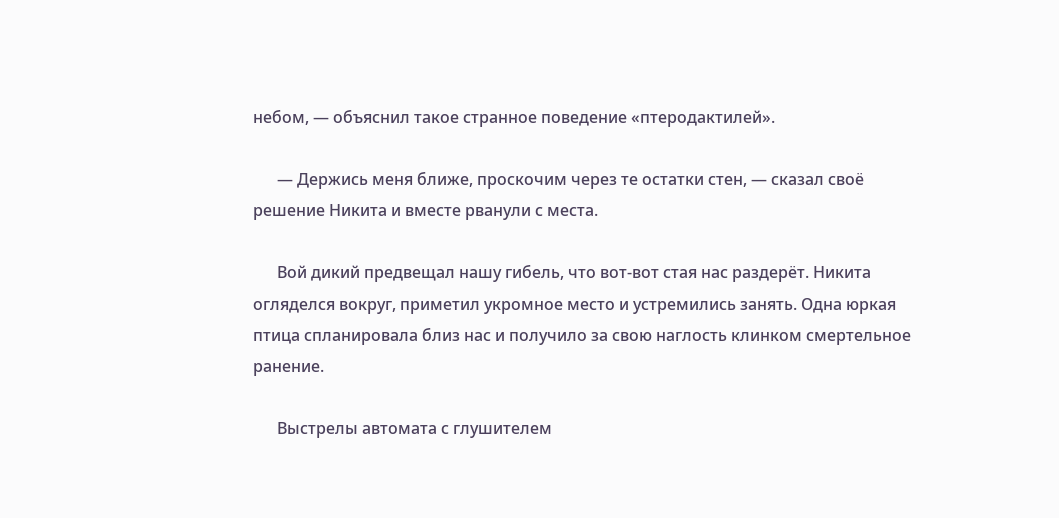небом, — объяснил такое странное поведение «птеродактилей».

      — Держись меня ближе, проскочим через те остатки стен, — сказал своё решение Никита и вместе рванули с места.

      Вой дикий предвещал нашу гибель, что вот-вот стая нас раздерёт. Никита огляделся вокруг, приметил укромное место и устремились занять. Одна юркая птица спланировала близ нас и получило за свою наглость клинком смертельное ранение.

      Выстрелы автомата с глушителем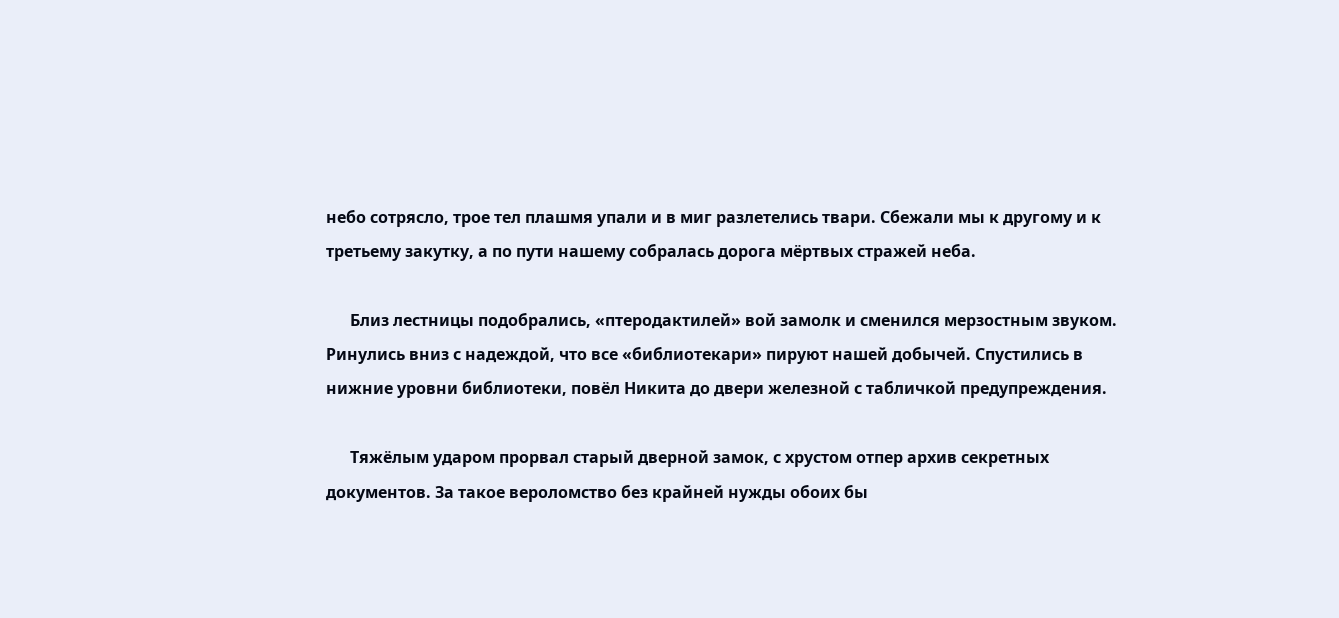небо сотрясло, трое тел плашмя упали и в миг разлетелись твари. Сбежали мы к другому и к третьему закутку, а по пути нашему собралась дорога мёртвых стражей неба.

      Близ лестницы подобрались, «птеродактилей» вой замолк и сменился мерзостным звуком. Ринулись вниз с надеждой, что все «библиотекари» пируют нашей добычей. Спустились в нижние уровни библиотеки, повёл Никита до двери железной с табличкой предупреждения.

      Тяжёлым ударом прорвал старый дверной замок, с хрустом отпер архив секретных документов. За такое вероломство без крайней нужды обоих бы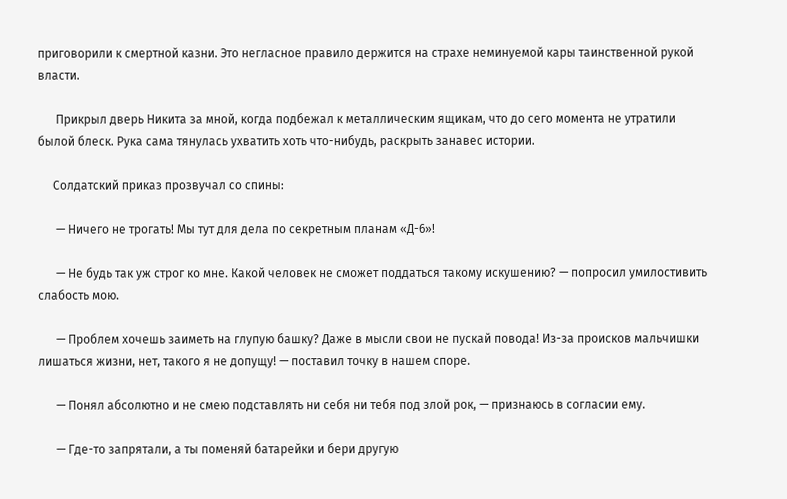приговорили к смертной казни. Это негласное правило держится на страхе неминуемой кары таинственной рукой власти.

      Прикрыл дверь Никита за мной, когда подбежал к металлическим ящикам, что до сего момента не утратили былой блеск. Рука сама тянулась ухватить хоть что-нибудь, раскрыть занавес истории.

     Солдатский приказ прозвучал со спины:

      — Ничего не трогать! Мы тут для дела по секретным планам «Д-6»!

      — Не будь так уж строг ко мне. Какой человек не сможет поддаться такому искушению? — попросил умилостивить слабость мою.

      — Проблем хочешь заиметь на глупую башку? Даже в мысли свои не пускай повода! Из-за происков мальчишки лишаться жизни, нет, такого я не допущу! — поставил точку в нашем споре.

      — Понял абсолютно и не смею подставлять ни себя ни тебя под злой рок, — признаюсь в согласии ему.

      — Где-то запрятали, а ты поменяй батарейки и бери другую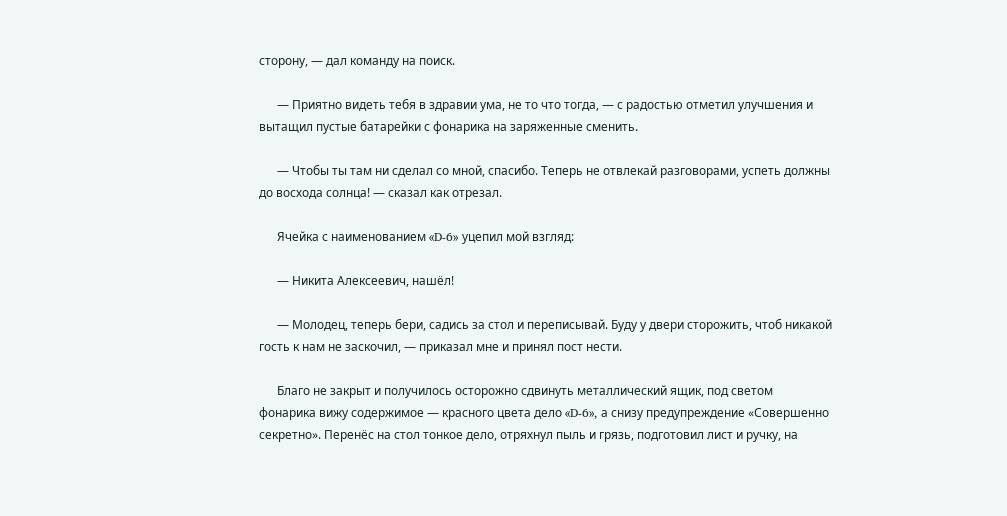сторону, — дал команду на поиск.

      — Приятно видеть тебя в здравии ума, не то что тогда, — с радостью отметил улучшения и вытащил пустые батарейки с фонарика на заряженные сменить.

      — Чтобы ты там ни сделал со мной, спасибо. Теперь не отвлекай разговорами, успеть должны до восхода солнца! — сказал как отрезал.

      Ячейка с наименованием «D-6» уцепил мой взгляд:

      — Никита Алексеевич, нашёл!

      — Молодец, теперь бери, садись за стол и переписывай. Буду у двери сторожить, чтоб никакой гость к нам не заскочил, — приказал мне и принял пост нести.

      Благо не закрыт и получилось осторожно сдвинуть металлический ящик, под светом фонарика вижу содержимое — красного цвета дело «D-6», а снизу предупреждение «Совершенно секретно». Перенёс на стол тонкое дело, отряхнул пыль и грязь, подготовил лист и ручку, на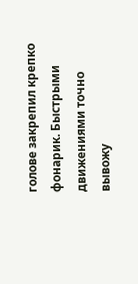голове закрепил крепко фонарик. Быстрыми движениями точно вывожу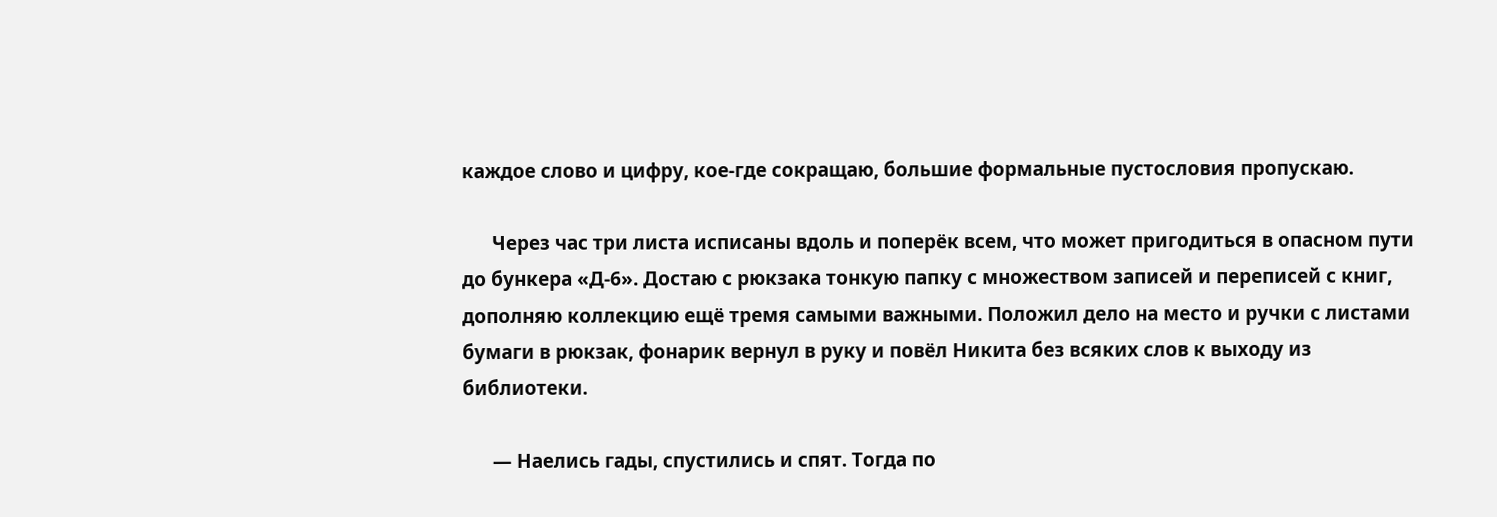каждое слово и цифру, кое-где сокращаю, большие формальные пустословия пропускаю.

      Через час три листа исписаны вдоль и поперёк всем, что может пригодиться в опасном пути до бункера «Д-6». Достаю с рюкзака тонкую папку с множеством записей и переписей с книг, дополняю коллекцию ещё тремя самыми важными. Положил дело на место и ручки с листами бумаги в рюкзак, фонарик вернул в руку и повёл Никита без всяких слов к выходу из библиотеки.

      — Наелись гады, спустились и спят. Тогда по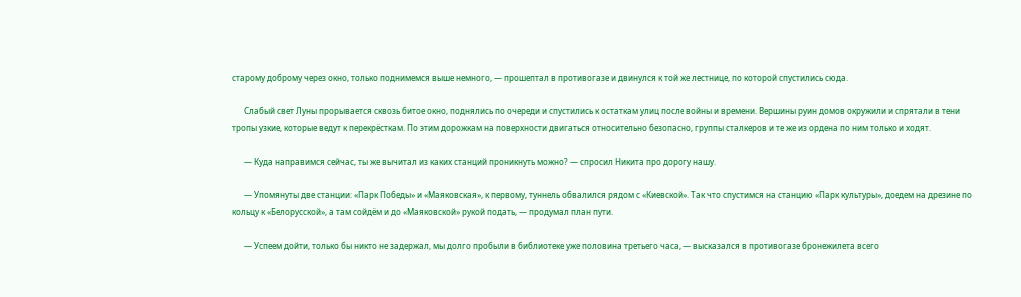старому доброму через окно, только поднимемся выше немного, — прошептал в противогазе и двинулся к той же лестнице, по которой спустились сюда.

      Слабый свет Луны прорывается сквозь битое окно, поднялись по очереди и спустились к остаткам улиц после войны и времени. Вершины руин домов окружили и спрятали в тени тропы узкие, которые ведут к перекрёсткам. По этим дорожкам на поверхности двигаться относительно безопасно, группы сталкеров и те же из ордена по ним только и ходят.

      — Куда направимся сейчас, ты же вычитал из каких станций проникнуть можно? — спросил Никита про дорогу нашу.

      — Упомянуты две станции: «Парк Победы» и «Маяковская», к первому, туннель обвалился рядом с «Киевской». Так что спустимся на станцию «Парк культуры», доедем на дрезине по кольцу к «Белорусской», а там сойдём и до «Маяковской» рукой подать, — продумал план пути.

      — Успеем дойти, только бы никто не задержал, мы долго пробыли в библиотеке уже половина третьего часа, — высказался в противогазе бронежилета всего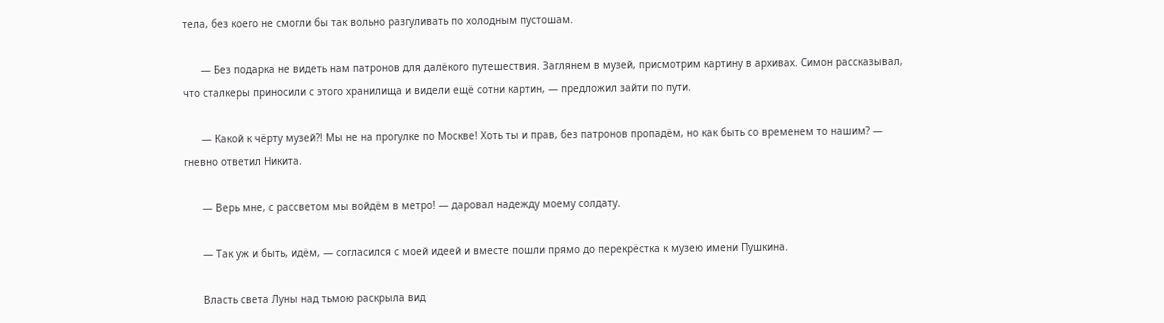тела, без коего не смогли бы так вольно разгуливать по холодным пустошам.

      — Без подарка не видеть нам патронов для далёкого путешествия. Заглянем в музей, присмотрим картину в архивах. Симон рассказывал, что сталкеры приносили с этого хранилища и видели ещё сотни картин, — предложил зайти по пути.

      — Какой к чёрту музей?! Мы не на прогулке по Москве! Хоть ты и прав, без патронов пропадём, но как быть со временем то нашим? — гневно ответил Никита.

      — Верь мне, с рассветом мы войдём в метро! — даровал надежду моему солдату.

      — Так уж и быть, идём, — согласился с моей идеей и вместе пошли прямо до перекрёстка к музею имени Пушкина.

      Власть света Луны над тьмою раскрыла вид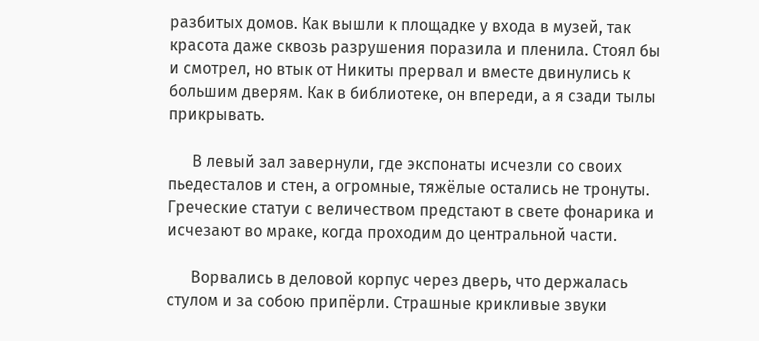разбитых домов. Как вышли к площадке у входа в музей, так красота даже сквозь разрушения поразила и пленила. Стоял бы и смотрел, но втык от Никиты прервал и вместе двинулись к большим дверям. Как в библиотеке, он впереди, а я сзади тылы прикрывать.

      В левый зал завернули, где экспонаты исчезли со своих пьедесталов и стен, а огромные, тяжёлые остались не тронуты. Греческие статуи с величеством предстают в свете фонарика и исчезают во мраке, когда проходим до центральной части.

      Ворвались в деловой корпус через дверь, что держалась стулом и за собою припёрли. Страшные крикливые звуки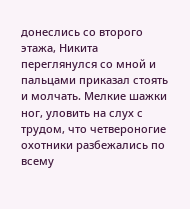донеслись со второго этажа, Никита переглянулся со мной и пальцами приказал стоять и молчать. Мелкие шажки ног, уловить на слух с трудом, что четвероногие охотники разбежались по всему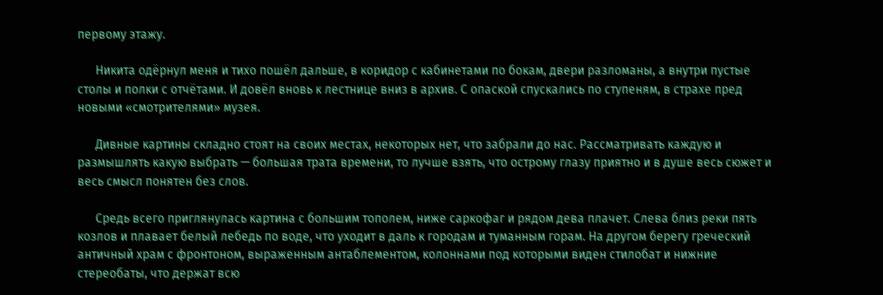первому этажу.

      Никита одёрнул меня и тихо пошёл дальше, в коридор с кабинетами по бокам, двери разломаны, а внутри пустые столы и полки с отчётами. И довёл вновь к лестнице вниз в архив. С опаской спускались по ступеням, в страхе пред новыми «смотрителями» музея.

      Дивные картины складно стоят на своих местах, некоторых нет, что забрали до нас. Рассматривать каждую и размышлять какую выбрать — большая трата времени, то лучше взять, что острому глазу приятно и в душе весь сюжет и весь смысл понятен без слов.

      Средь всего приглянулась картина с большим тополем, ниже саркофаг и рядом дева плачет. Слева близ реки пять козлов и плавает белый лебедь по воде, что уходит в даль к городам и туманным горам. На другом берегу греческий античный храм с фронтоном, выраженным антаблементом, колоннами под которыми виден стилобат и нижние стереобаты, что держат всю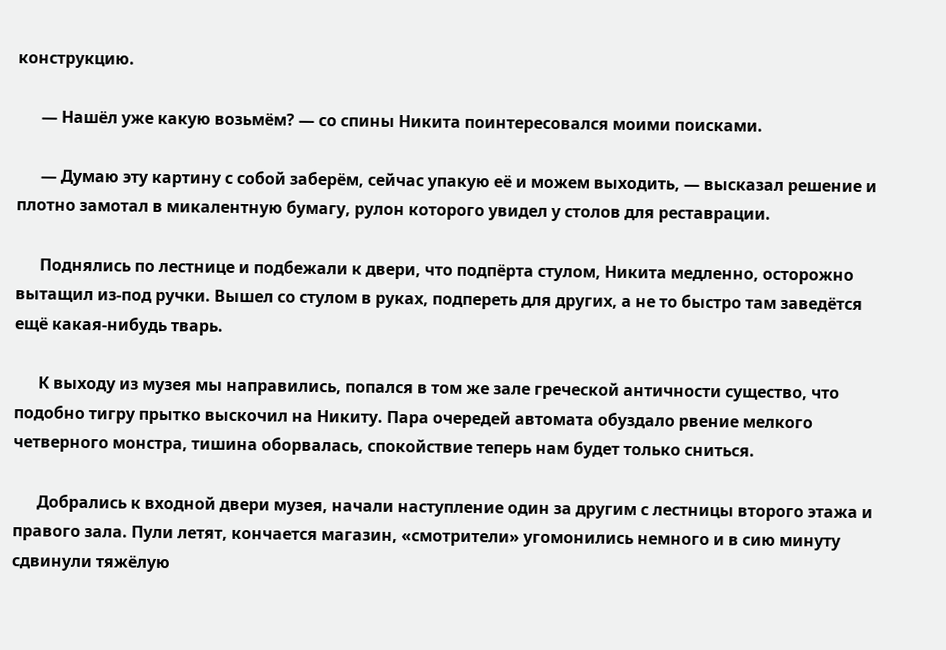конструкцию.

      — Нашёл уже какую возьмём? — со спины Никита поинтересовался моими поисками.

      — Думаю эту картину с собой заберём, сейчас упакую её и можем выходить, — высказал решение и плотно замотал в микалентную бумагу, рулон которого увидел у столов для реставрации.

      Поднялись по лестнице и подбежали к двери, что подпёрта стулом, Никита медленно, осторожно вытащил из-под ручки. Вышел со стулом в руках, подпереть для других, а не то быстро там заведётся ещё какая-нибудь тварь.

      К выходу из музея мы направились, попался в том же зале греческой античности существо, что подобно тигру прытко выскочил на Никиту. Пара очередей автомата обуздало рвение мелкого четверного монстра, тишина оборвалась, спокойствие теперь нам будет только сниться.

      Добрались к входной двери музея, начали наступление один за другим с лестницы второго этажа и правого зала. Пули летят, кончается магазин, «смотрители» угомонились немного и в сию минуту сдвинули тяжёлую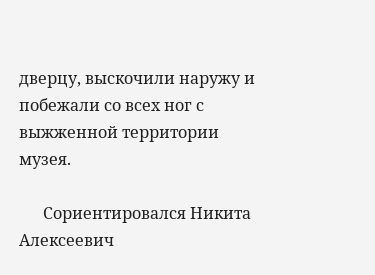дверцу, выскочили наружу и побежали со всех ног с выжженной территории музея.

      Сориентировался Никита Алексеевич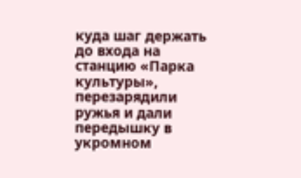куда шаг держать до входа на станцию «Парка культуры», перезарядили ружья и дали передышку в укромном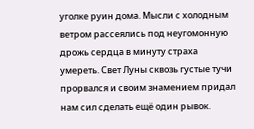уголке руин дома. Мысли с холодным ветром рассеялись под неугомонную дрожь сердца в минуту страха умереть. Свет Луны сквозь густые тучи прорвался и своим знамением придал нам сил сделать ещё один рывок.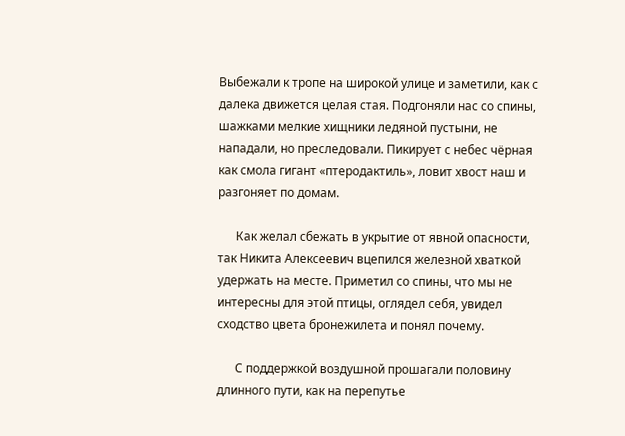Выбежали к тропе на широкой улице и заметили, как с далека движется целая стая. Подгоняли нас со спины, шажками мелкие хищники ледяной пустыни, не нападали, но преследовали. Пикирует с небес чёрная как смола гигант «птеродактиль», ловит хвост наш и разгоняет по домам.

      Как желал сбежать в укрытие от явной опасности, так Никита Алексеевич вцепился железной хваткой удержать на месте. Приметил со спины, что мы не интересны для этой птицы, оглядел себя, увидел сходство цвета бронежилета и понял почему.

      С поддержкой воздушной прошагали половину длинного пути, как на перепутье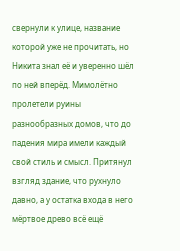свернули к улице, название которой уже не прочитать, но Никита знал её и уверенно шёл по ней вперёд. Мимолётно пролетели руины разнообразных домов, что до падения мира имели каждый свой стиль и смысл. Притянул взгляд здание, что рухнуло давно, а у остатка входа в него мёртвое древо всё ещё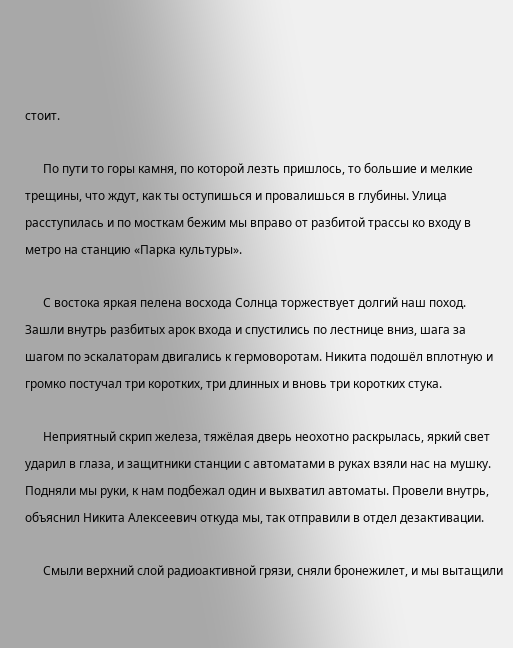стоит.

      По пути то горы камня, по которой лезть пришлось, то большие и мелкие трещины, что ждут, как ты оступишься и провалишься в глубины. Улица расступилась и по мосткам бежим мы вправо от разбитой трассы ко входу в метро на станцию «Парка культуры».

      С востока яркая пелена восхода Солнца торжествует долгий наш поход. Зашли внутрь разбитых арок входа и спустились по лестнице вниз, шага за шагом по эскалаторам двигались к гермоворотам. Никита подошёл вплотную и громко постучал три коротких, три длинных и вновь три коротких стука.

      Неприятный скрип железа, тяжёлая дверь неохотно раскрылась, яркий свет ударил в глаза, и защитники станции с автоматами в руках взяли нас на мушку. Подняли мы руки, к нам подбежал один и выхватил автоматы. Провели внутрь, объяснил Никита Алексеевич откуда мы, так отправили в отдел дезактивации.

      Смыли верхний слой радиоактивной грязи, сняли бронежилет, и мы вытащили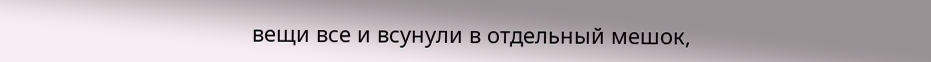вещи все и всунули в отдельный мешок,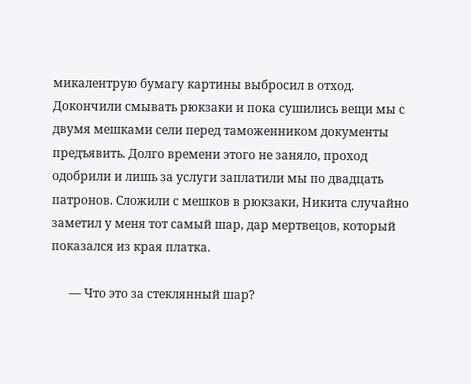микалентрую бумагу картины выбросил в отход. Докончили смывать рюкзаки и пока сушились вещи мы с двумя мешками сели перед таможенником документы предъявить. Долго времени этого не заняло, проход одобрили и лишь за услуги заплатили мы по двадцать патронов. Сложили с мешков в рюкзаки, Никита случайно заметил у меня тот самый шар, дар мертвецов, который показался из края платка.

      — Что это за стеклянный шар?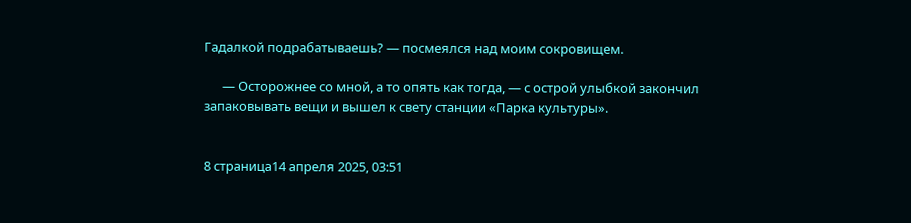Гадалкой подрабатываешь? — посмеялся над моим сокровищем.

      — Осторожнее со мной, а то опять как тогда, — с острой улыбкой закончил запаковывать вещи и вышел к свету станции «Парка культуры».


8 страница14 апреля 2025, 03:51